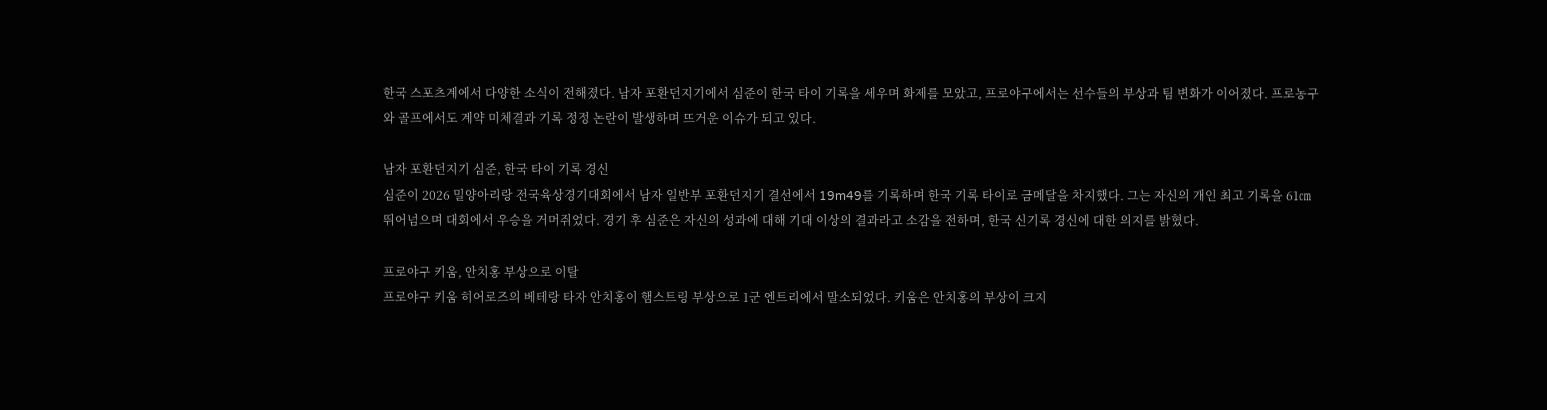한국 스포츠계에서 다양한 소식이 전해졌다. 남자 포환던지기에서 심준이 한국 타이 기록을 세우며 화제를 모았고, 프로야구에서는 선수들의 부상과 팀 변화가 이어졌다. 프로농구와 골프에서도 계약 미체결과 기록 정정 논란이 발생하며 뜨거운 이슈가 되고 있다.

남자 포환던지기 심준, 한국 타이 기록 경신
심준이 2026 밀양아리랑 전국육상경기대회에서 남자 일반부 포환던지기 결선에서 19m49를 기록하며 한국 기록 타이로 금메달을 차지했다. 그는 자신의 개인 최고 기록을 61㎝ 뛰어넘으며 대회에서 우승을 거머쥐었다. 경기 후 심준은 자신의 성과에 대해 기대 이상의 결과라고 소감을 전하며, 한국 신기록 경신에 대한 의지를 밝혔다.

프로야구 키움, 안치홍 부상으로 이탈
프로야구 키움 히어로즈의 베테랑 타자 안치홍이 햄스트링 부상으로 1군 엔트리에서 말소되었다. 키움은 안치홍의 부상이 크지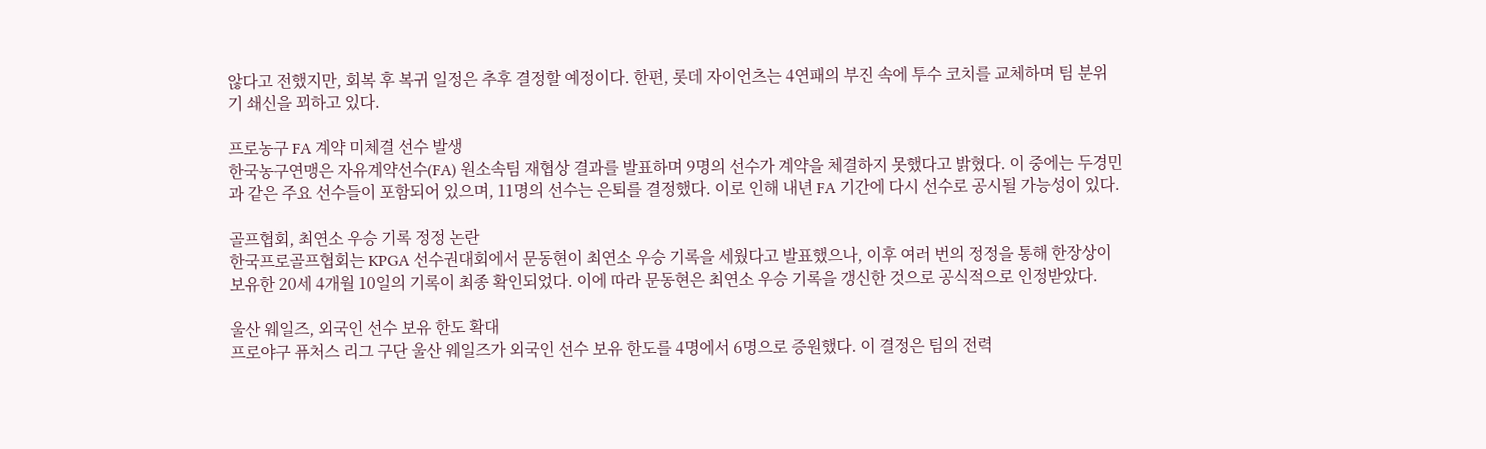않다고 전했지만, 회복 후 복귀 일정은 추후 결정할 예정이다. 한편, 롯데 자이언츠는 4연패의 부진 속에 투수 코치를 교체하며 팀 분위기 쇄신을 꾀하고 있다.

프로농구 FA 계약 미체결 선수 발생
한국농구연맹은 자유계약선수(FA) 원소속팀 재협상 결과를 발표하며 9명의 선수가 계약을 체결하지 못했다고 밝혔다. 이 중에는 두경민과 같은 주요 선수들이 포함되어 있으며, 11명의 선수는 은퇴를 결정했다. 이로 인해 내년 FA 기간에 다시 선수로 공시될 가능성이 있다.

골프협회, 최연소 우승 기록 정정 논란
한국프로골프협회는 KPGA 선수권대회에서 문동현이 최연소 우승 기록을 세웠다고 발표했으나, 이후 여러 번의 정정을 통해 한장상이 보유한 20세 4개월 10일의 기록이 최종 확인되었다. 이에 따라 문동현은 최연소 우승 기록을 갱신한 것으로 공식적으로 인정받았다.

울산 웨일즈, 외국인 선수 보유 한도 확대
프로야구 퓨처스 리그 구단 울산 웨일즈가 외국인 선수 보유 한도를 4명에서 6명으로 증원했다. 이 결정은 팀의 전력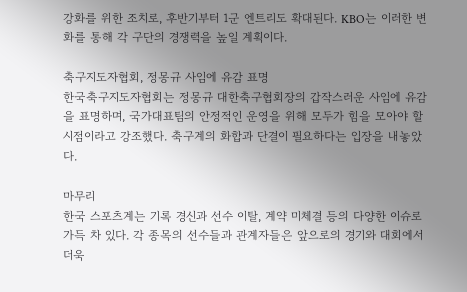강화를 위한 조치로, 후반기부터 1군 엔트리도 확대된다. KBO는 이러한 변화를 통해 각 구단의 경쟁력을 높일 계획이다.

축구지도자협회, 정몽규 사임에 유감 표명
한국축구지도자협회는 정몽규 대한축구협회장의 갑작스러운 사임에 유감을 표명하며, 국가대표팀의 안정적인 운영을 위해 모두가 힘을 모아야 할 시점이라고 강조했다. 축구계의 화합과 단결이 필요하다는 입장을 내놓았다.

마무리
한국 스포츠계는 기록 경신과 선수 이탈, 계약 미체결 등의 다양한 이슈로 가득 차 있다. 각 종목의 선수들과 관계자들은 앞으로의 경기와 대회에서 더욱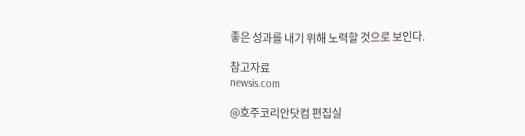좋은 성과를 내기 위해 노력할 것으로 보인다.

참고자료
newsis.com

@호주코리안닷컴 편집실